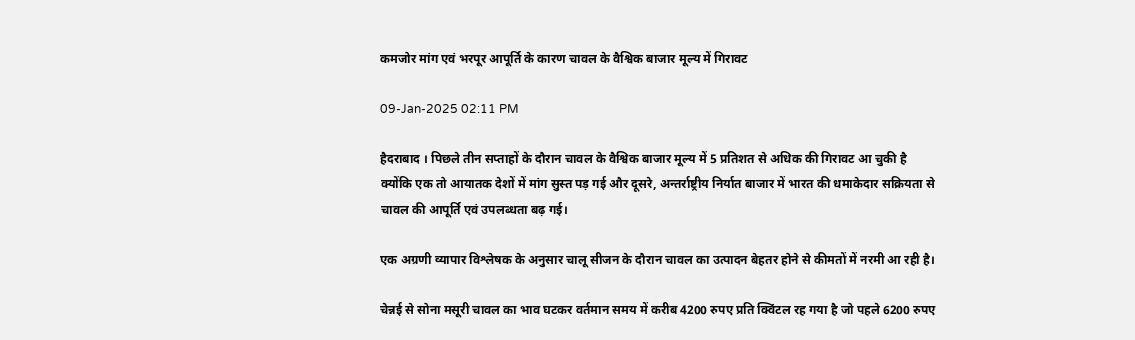कमजोर मांग एवं भरपूर आपूर्ति के कारण चावल के वैश्विक बाजार मूल्य में गिरावट

09-Jan-2025 02:11 PM

हैदराबाद । पिछले तीन सप्ताहों के दौरान चावल के वैश्विक बाजार मूल्य में 5 प्रतिशत से अधिक की गिरावट आ चुकी है क्योंकि एक तो आयातक देशों में मांग सुस्त पड़ गई और दूसरे, अन्तर्राष्ट्रीय निर्यात बाजार में भारत की धमाकेदार सक्रियता से चावल की आपूर्ति एवं उपलब्धता बढ़ गई।

एक अग्रणी व्यापार विश्लेषक के अनुसार चालू सीजन के दौरान चावल का उत्पादन बेहतर होने से कीमतों में नरमी आ रही है।

चेन्नई से सोना मसूरी चावल का भाव घटकर वर्तमान समय में करीब 4200 रुपए प्रति क्विंटल रह गया है जो पहले 6200 रुपए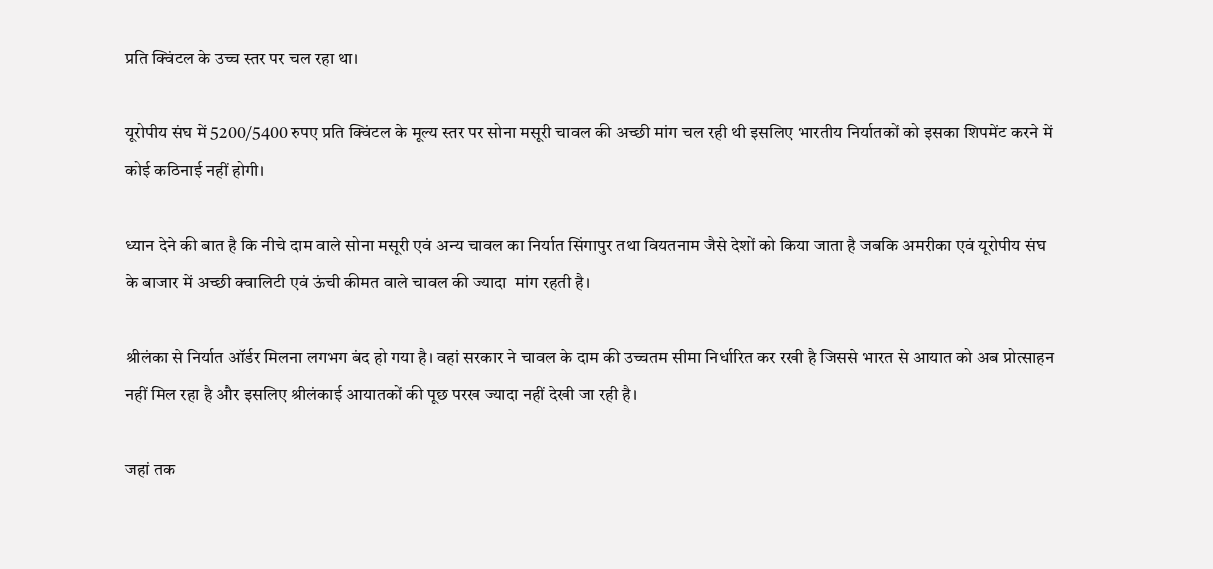प्रति क्विंटल के उच्च स्तर पर चल रहा था।

यूरोपीय संघ में 5200/5400 रुपए प्रति क्विंटल के मूल्य स्तर पर सोना मसूरी चावल की अच्छी मांग चल रही थी इसलिए भारतीय निर्यातकों को इसका शिपमेंट करने में कोई कठिनाई नहीं होगी।

ध्यान देने की बात है कि नीचे दाम वाले सोना मसूरी एवं अन्य चावल का निर्यात सिंगापुर तथा वियतनाम जैसे देशों को किया जाता है जबकि अमरीका एवं यूरोपीय संघ के बाजार में अच्छी क्वालिटी एवं ऊंची कीमत वाले चावल की ज्यादा  मांग रहती है।

श्रीलंका से निर्यात ऑर्डर मिलना लगभग बंद हो गया है। वहां सरकार ने चावल के दाम की उच्चतम सीमा निर्धारित कर रखी है जिससे भारत से आयात को अब प्रोत्साहन नहीं मिल रहा है और इसलिए श्रीलंकाई आयातकों की पूछ परख ज्यादा नहीं देखी जा रही है।

जहां तक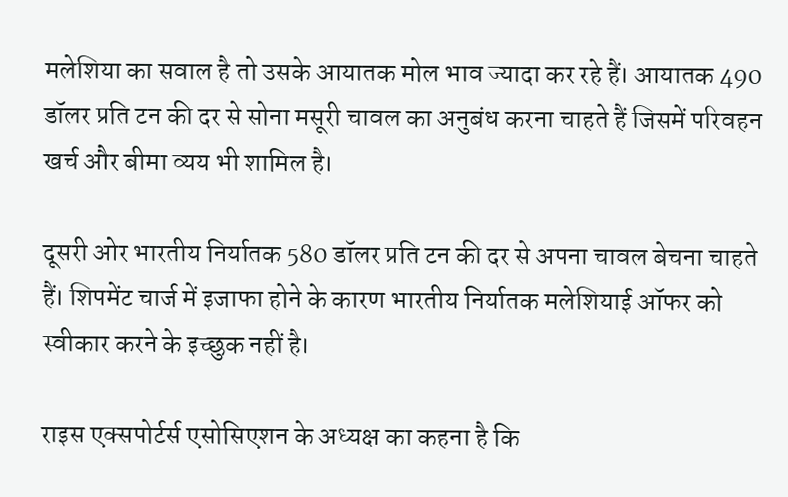मलेशिया का सवाल है तो उसके आयातक मोल भाव ज्यादा कर रहे हैं। आयातक 490 डॉलर प्रति टन की दर से सोना मसूरी चावल का अनुबंध करना चाहते हैं जिसमें परिवहन खर्च और बीमा व्यय भी शामिल है।

दूसरी ओर भारतीय निर्यातक 580 डॉलर प्रति टन की दर से अपना चावल बेचना चाहते हैं। शिपमेंट चार्ज में इजाफा होने के कारण भारतीय निर्यातक मलेशियाई ऑफर को स्वीकार करने के इच्छुक नहीं है।

राइस एक्सपोर्टर्स एसोसिएशन के अध्यक्ष का कहना है कि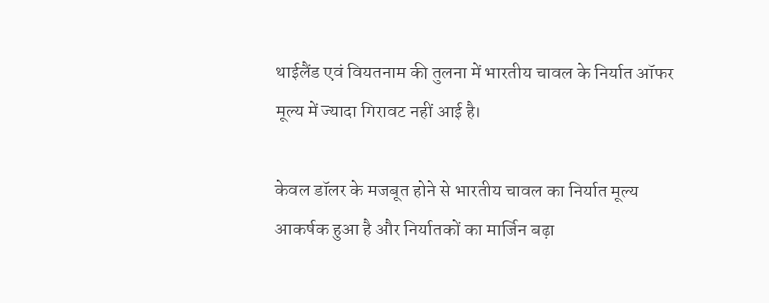थाईलैंड एवं वियतनाम की तुलना में भारतीय चावल के निर्यात ऑफर मूल्य में ज्यादा गिरावट नहीं आई है।

केवल डॉलर के मजबूत होने से भारतीय चावल का निर्यात मूल्य आकर्षक हुआ है और निर्यातकों का मार्जिन बढ़ा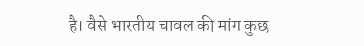है। वैसे भारतीय चावल की मांग कुछ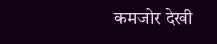कमजोर देखी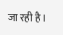जा रही है।